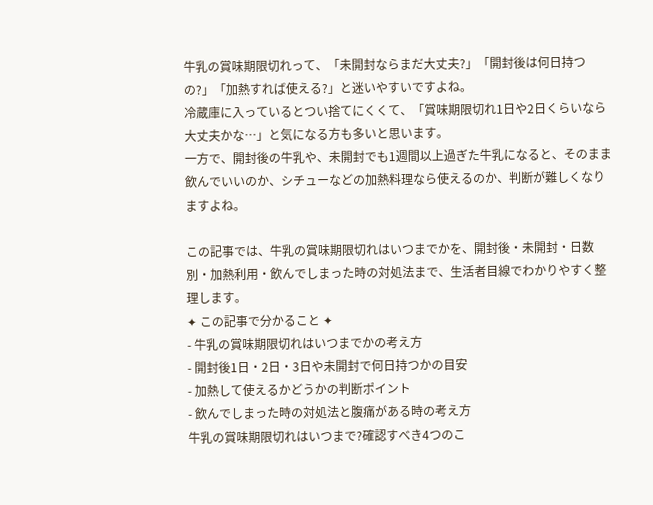牛乳の賞味期限切れって、「未開封ならまだ大丈夫?」「開封後は何日持つの?」「加熱すれば使える?」と迷いやすいですよね。
冷蔵庫に入っているとつい捨てにくくて、「賞味期限切れ1日や2日くらいなら大丈夫かな…」と気になる方も多いと思います。
一方で、開封後の牛乳や、未開封でも1週間以上過ぎた牛乳になると、そのまま飲んでいいのか、シチューなどの加熱料理なら使えるのか、判断が難しくなりますよね。

この記事では、牛乳の賞味期限切れはいつまでかを、開封後・未開封・日数別・加熱利用・飲んでしまった時の対処法まで、生活者目線でわかりやすく整理します。
✦ この記事で分かること ✦
- 牛乳の賞味期限切れはいつまでかの考え方
- 開封後1日・2日・3日や未開封で何日持つかの目安
- 加熱して使えるかどうかの判断ポイント
- 飲んでしまった時の対処法と腹痛がある時の考え方
牛乳の賞味期限切れはいつまで?確認すべき4つのこ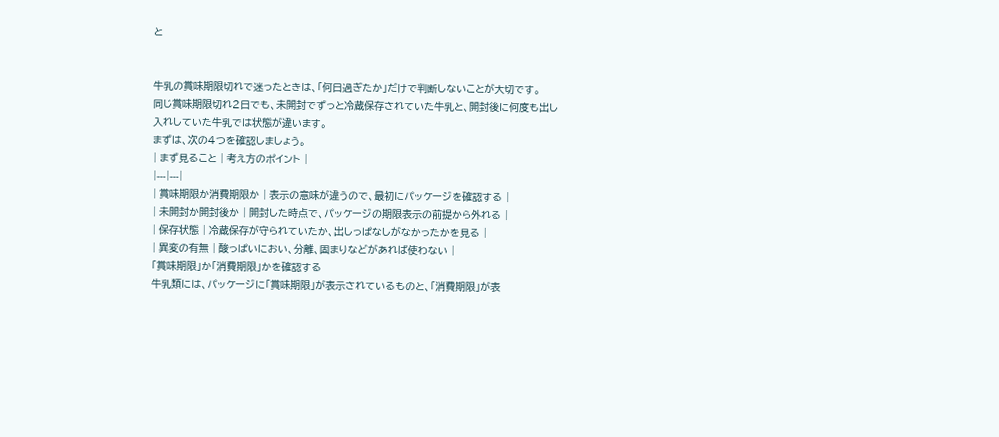と


牛乳の賞味期限切れで迷ったときは、「何日過ぎたか」だけで判断しないことが大切です。
同じ賞味期限切れ2日でも、未開封でずっと冷蔵保存されていた牛乳と、開封後に何度も出し入れしていた牛乳では状態が違います。
まずは、次の4つを確認しましょう。
| まず見ること | 考え方のポイント |
|---|---|
| 賞味期限か消費期限か | 表示の意味が違うので、最初にパッケージを確認する |
| 未開封か開封後か | 開封した時点で、パッケージの期限表示の前提から外れる |
| 保存状態 | 冷蔵保存が守られていたか、出しっぱなしがなかったかを見る |
| 異変の有無 | 酸っぱいにおい、分離、固まりなどがあれば使わない |
「賞味期限」か「消費期限」かを確認する
牛乳類には、パッケージに「賞味期限」が表示されているものと、「消費期限」が表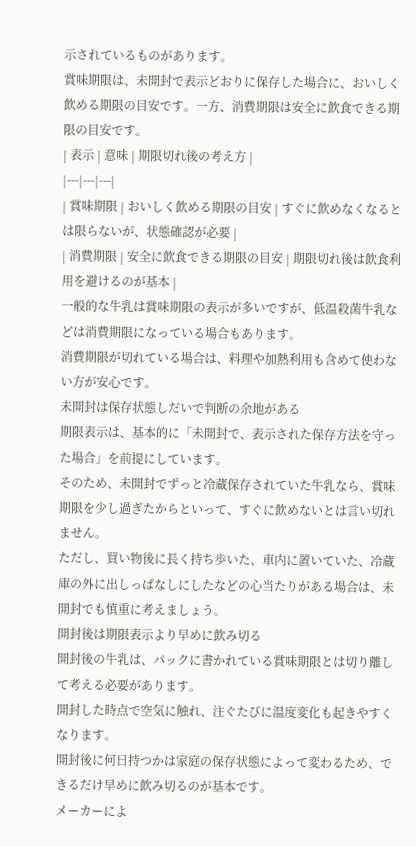示されているものがあります。
賞味期限は、未開封で表示どおりに保存した場合に、おいしく飲める期限の目安です。一方、消費期限は安全に飲食できる期限の目安です。
| 表示 | 意味 | 期限切れ後の考え方 |
|---|---|---|
| 賞味期限 | おいしく飲める期限の目安 | すぐに飲めなくなるとは限らないが、状態確認が必要 |
| 消費期限 | 安全に飲食できる期限の目安 | 期限切れ後は飲食利用を避けるのが基本 |
一般的な牛乳は賞味期限の表示が多いですが、低温殺菌牛乳などは消費期限になっている場合もあります。
消費期限が切れている場合は、料理や加熱利用も含めて使わない方が安心です。
未開封は保存状態しだいで判断の余地がある
期限表示は、基本的に「未開封で、表示された保存方法を守った場合」を前提にしています。
そのため、未開封でずっと冷蔵保存されていた牛乳なら、賞味期限を少し過ぎたからといって、すぐに飲めないとは言い切れません。
ただし、買い物後に長く持ち歩いた、車内に置いていた、冷蔵庫の外に出しっぱなしにしたなどの心当たりがある場合は、未開封でも慎重に考えましょう。
開封後は期限表示より早めに飲み切る
開封後の牛乳は、パックに書かれている賞味期限とは切り離して考える必要があります。
開封した時点で空気に触れ、注ぐたびに温度変化も起きやすくなります。
開封後に何日持つかは家庭の保存状態によって変わるため、できるだけ早めに飲み切るのが基本です。
メーカーによ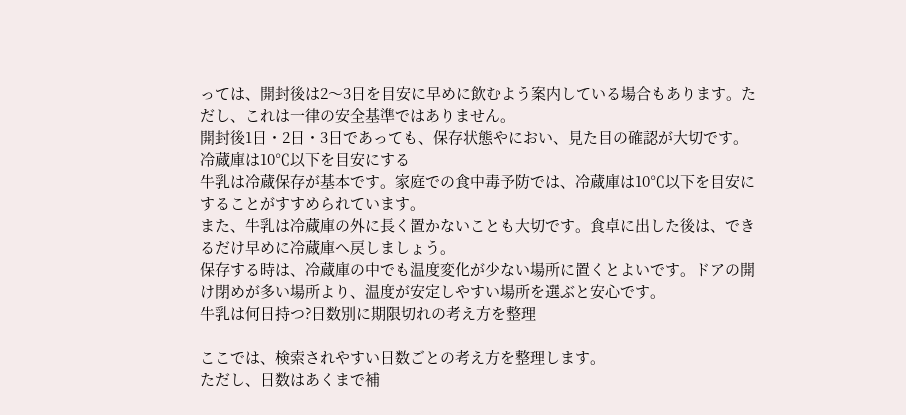っては、開封後は2〜3日を目安に早めに飲むよう案内している場合もあります。ただし、これは一律の安全基準ではありません。
開封後1日・2日・3日であっても、保存状態やにおい、見た目の確認が大切です。
冷蔵庫は10℃以下を目安にする
牛乳は冷蔵保存が基本です。家庭での食中毒予防では、冷蔵庫は10℃以下を目安にすることがすすめられています。
また、牛乳は冷蔵庫の外に長く置かないことも大切です。食卓に出した後は、できるだけ早めに冷蔵庫へ戻しましょう。
保存する時は、冷蔵庫の中でも温度変化が少ない場所に置くとよいです。ドアの開け閉めが多い場所より、温度が安定しやすい場所を選ぶと安心です。
牛乳は何日持つ?日数別に期限切れの考え方を整理

ここでは、検索されやすい日数ごとの考え方を整理します。
ただし、日数はあくまで補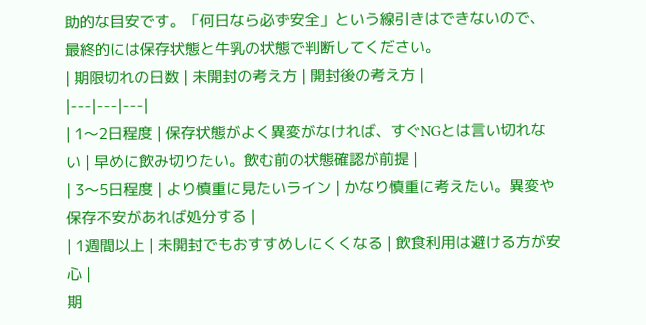助的な目安です。「何日なら必ず安全」という線引きはできないので、最終的には保存状態と牛乳の状態で判断してください。
| 期限切れの日数 | 未開封の考え方 | 開封後の考え方 |
|---|---|---|
| 1〜2日程度 | 保存状態がよく異変がなければ、すぐNGとは言い切れない | 早めに飲み切りたい。飲む前の状態確認が前提 |
| 3〜5日程度 | より慎重に見たいライン | かなり慎重に考えたい。異変や保存不安があれば処分する |
| 1週間以上 | 未開封でもおすすめしにくくなる | 飲食利用は避ける方が安心 |
期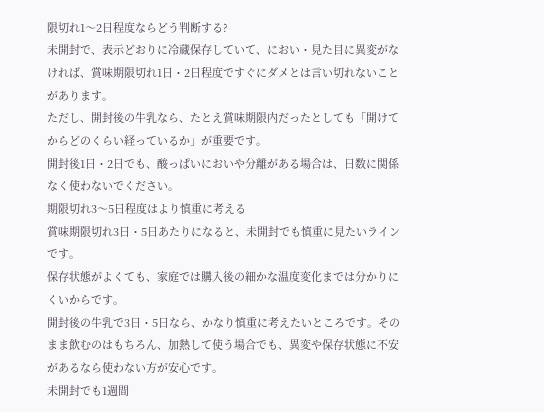限切れ1〜2日程度ならどう判断する?
未開封で、表示どおりに冷蔵保存していて、におい・見た目に異変がなければ、賞味期限切れ1日・2日程度ですぐにダメとは言い切れないことがあります。
ただし、開封後の牛乳なら、たとえ賞味期限内だったとしても「開けてからどのくらい経っているか」が重要です。
開封後1日・2日でも、酸っぱいにおいや分離がある場合は、日数に関係なく使わないでください。
期限切れ3〜5日程度はより慎重に考える
賞味期限切れ3日・5日あたりになると、未開封でも慎重に見たいラインです。
保存状態がよくても、家庭では購入後の細かな温度変化までは分かりにくいからです。
開封後の牛乳で3日・5日なら、かなり慎重に考えたいところです。そのまま飲むのはもちろん、加熱して使う場合でも、異変や保存状態に不安があるなら使わない方が安心です。
未開封でも1週間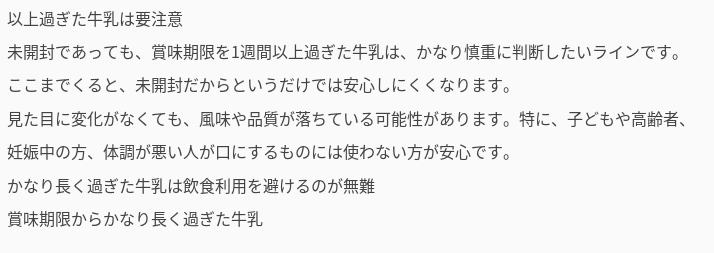以上過ぎた牛乳は要注意
未開封であっても、賞味期限を1週間以上過ぎた牛乳は、かなり慎重に判断したいラインです。
ここまでくると、未開封だからというだけでは安心しにくくなります。
見た目に変化がなくても、風味や品質が落ちている可能性があります。特に、子どもや高齢者、妊娠中の方、体調が悪い人が口にするものには使わない方が安心です。
かなり長く過ぎた牛乳は飲食利用を避けるのが無難
賞味期限からかなり長く過ぎた牛乳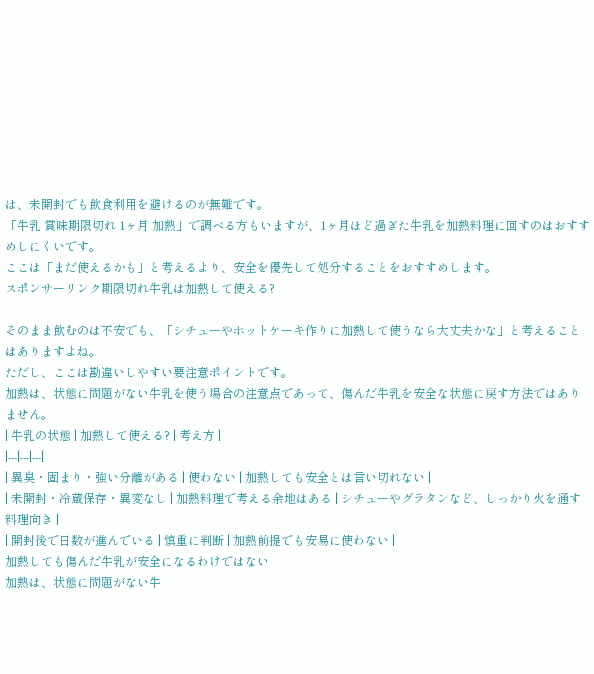は、未開封でも飲食利用を避けるのが無難です。
「牛乳 賞味期限切れ 1ヶ月 加熱」で調べる方もいますが、1ヶ月ほど過ぎた牛乳を加熱料理に回すのはおすすめしにくいです。
ここは「まだ使えるかも」と考えるより、安全を優先して処分することをおすすめします。
スポンサーリンク期限切れ牛乳は加熱して使える?

そのまま飲むのは不安でも、「シチューやホットケーキ作りに加熱して使うなら大丈夫かな」と考えることはありますよね。
ただし、ここは勘違いしやすい要注意ポイントです。
加熱は、状態に問題がない牛乳を使う場合の注意点であって、傷んだ牛乳を安全な状態に戻す方法ではありません。
| 牛乳の状態 | 加熱して使える? | 考え方 |
|---|---|---|
| 異臭・固まり・強い分離がある | 使わない | 加熱しても安全とは言い切れない |
| 未開封・冷蔵保存・異変なし | 加熱料理で考える余地はある | シチューやグラタンなど、しっかり火を通す料理向き |
| 開封後で日数が進んでいる | 慎重に判断 | 加熱前提でも安易に使わない |
加熱しても傷んだ牛乳が安全になるわけではない
加熱は、状態に問題がない牛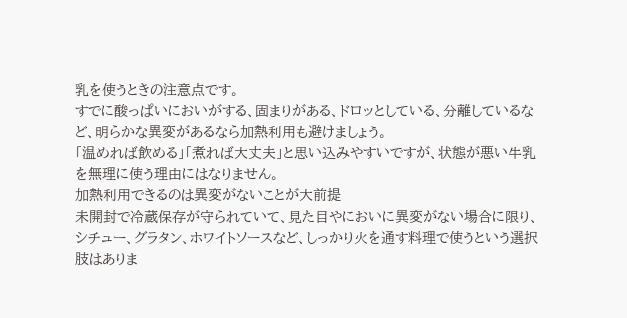乳を使うときの注意点です。
すでに酸っぱいにおいがする、固まりがある、ドロッとしている、分離しているなど、明らかな異変があるなら加熱利用も避けましょう。
「温めれば飲める」「煮れば大丈夫」と思い込みやすいですが、状態が悪い牛乳を無理に使う理由にはなりません。
加熱利用できるのは異変がないことが大前提
未開封で冷蔵保存が守られていて、見た目やにおいに異変がない場合に限り、シチュー、グラタン、ホワイトソースなど、しっかり火を通す料理で使うという選択肢はありま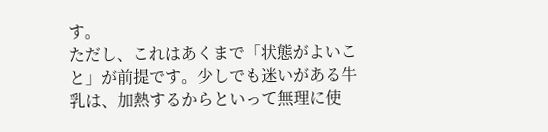す。
ただし、これはあくまで「状態がよいこと」が前提です。少しでも迷いがある牛乳は、加熱するからといって無理に使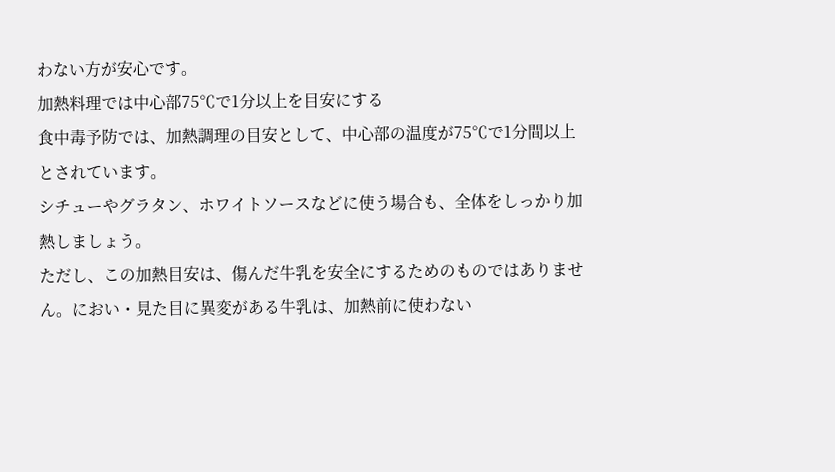わない方が安心です。
加熱料理では中心部75℃で1分以上を目安にする
食中毒予防では、加熱調理の目安として、中心部の温度が75℃で1分間以上とされています。
シチューやグラタン、ホワイトソースなどに使う場合も、全体をしっかり加熱しましょう。
ただし、この加熱目安は、傷んだ牛乳を安全にするためのものではありません。におい・見た目に異変がある牛乳は、加熱前に使わない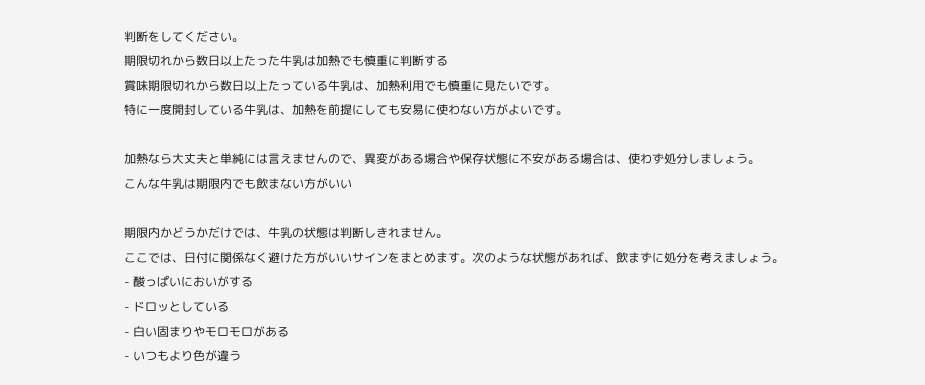判断をしてください。
期限切れから数日以上たった牛乳は加熱でも慎重に判断する
賞味期限切れから数日以上たっている牛乳は、加熱利用でも慎重に見たいです。
特に一度開封している牛乳は、加熱を前提にしても安易に使わない方がよいです。

加熱なら大丈夫と単純には言えませんので、異変がある場合や保存状態に不安がある場合は、使わず処分しましょう。
こんな牛乳は期限内でも飲まない方がいい

期限内かどうかだけでは、牛乳の状態は判断しきれません。
ここでは、日付に関係なく避けた方がいいサインをまとめます。次のような状態があれば、飲まずに処分を考えましょう。
- 酸っぱいにおいがする
- ドロッとしている
- 白い固まりやモロモロがある
- いつもより色が違う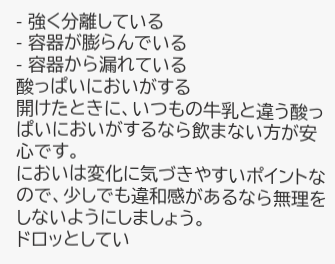- 強く分離している
- 容器が膨らんでいる
- 容器から漏れている
酸っぱいにおいがする
開けたときに、いつもの牛乳と違う酸っぱいにおいがするなら飲まない方が安心です。
においは変化に気づきやすいポイントなので、少しでも違和感があるなら無理をしないようにしましょう。
ドロッとしてい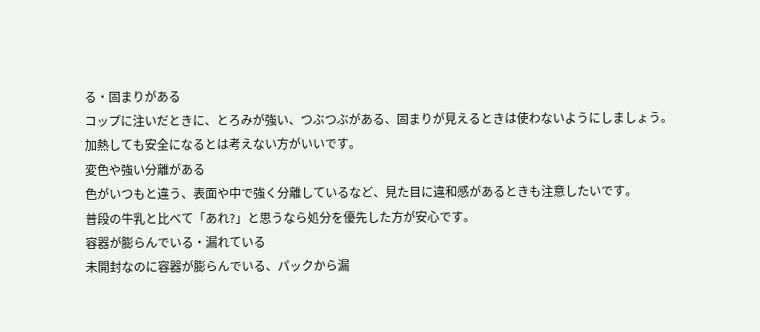る・固まりがある
コップに注いだときに、とろみが強い、つぶつぶがある、固まりが見えるときは使わないようにしましょう。
加熱しても安全になるとは考えない方がいいです。
変色や強い分離がある
色がいつもと違う、表面や中で強く分離しているなど、見た目に違和感があるときも注意したいです。
普段の牛乳と比べて「あれ?」と思うなら処分を優先した方が安心です。
容器が膨らんでいる・漏れている
未開封なのに容器が膨らんでいる、パックから漏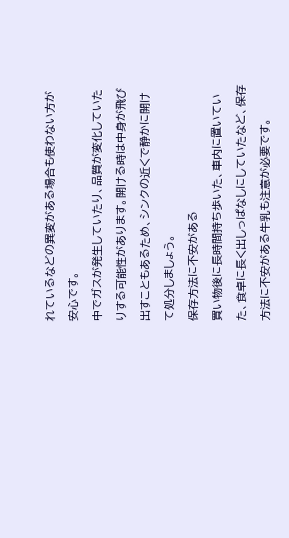れているなどの異変がある場合も使わない方が安心です。
中でガスが発生していたり、品質が変化していたりする可能性があります。開ける時は中身が飛び出すこともあるため、シンクの近くで静かに開けて処分しましょう。
保存方法に不安がある
買い物後に長時間持ち歩いた、車内に置いていた、食卓に長く出しっぱなしにしていたなど、保存方法に不安がある牛乳も注意が必要です。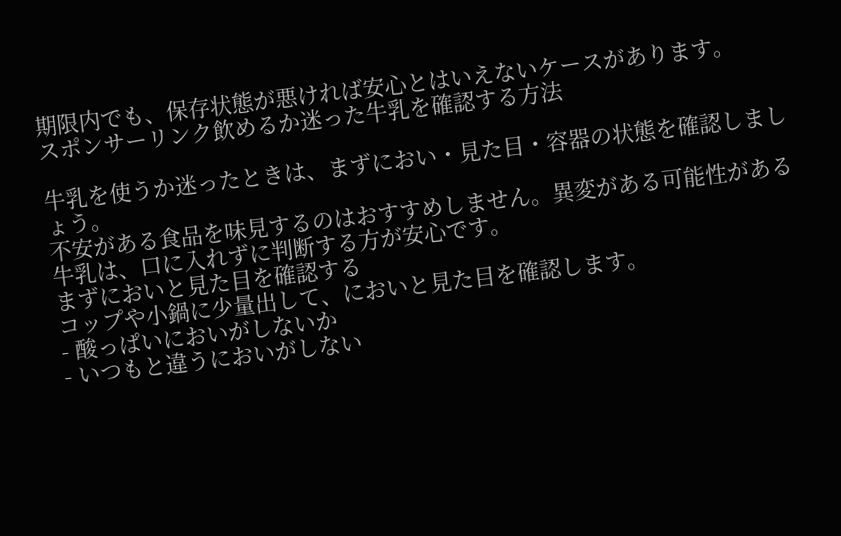期限内でも、保存状態が悪ければ安心とはいえないケースがあります。
スポンサーリンク飲めるか迷った牛乳を確認する方法

牛乳を使うか迷ったときは、まずにおい・見た目・容器の状態を確認しましょう。
不安がある食品を味見するのはおすすめしません。異変がある可能性がある牛乳は、口に入れずに判断する方が安心です。
まずにおいと見た目を確認する
コップや小鍋に少量出して、においと見た目を確認します。
- 酸っぱいにおいがしないか
- いつもと違うにおいがしない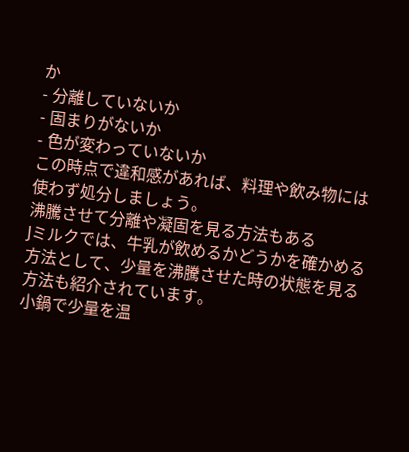か
- 分離していないか
- 固まりがないか
- 色が変わっていないか
この時点で違和感があれば、料理や飲み物には使わず処分しましょう。
沸騰させて分離や凝固を見る方法もある
Jミルクでは、牛乳が飲めるかどうかを確かめる方法として、少量を沸騰させた時の状態を見る方法も紹介されています。
小鍋で少量を温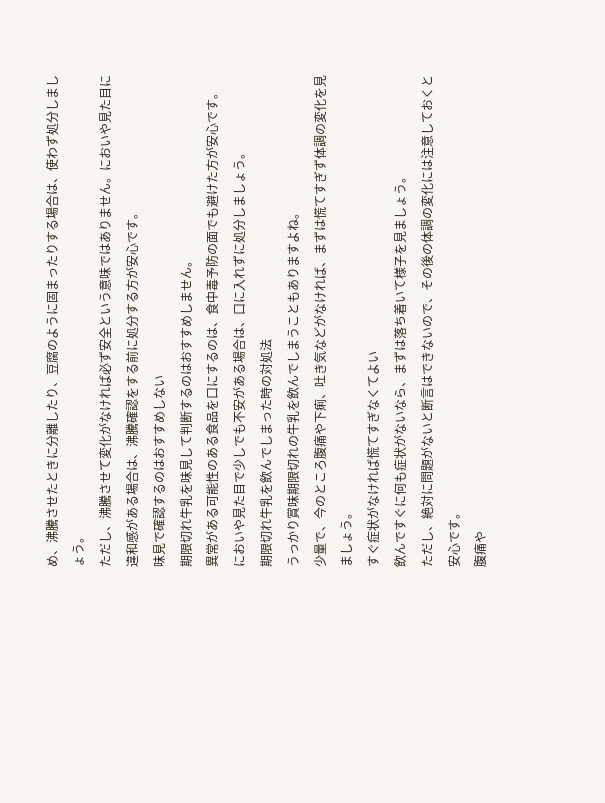め、沸騰させたときに分離したり、豆腐のように固まったりする場合は、使わず処分しましょう。
ただし、沸騰させて変化がなければ必ず安全という意味ではありません。においや見た目に違和感がある場合は、沸騰確認をする前に処分する方が安心です。
味見で確認するのはおすすめしない
期限切れ牛乳を味見して判断するのはおすすめしません。
異常がある可能性のある食品を口にするのは、食中毒予防の面でも避けた方が安心です。
においや見た目で少しでも不安がある場合は、口に入れずに処分しましょう。
期限切れ牛乳を飲んでしまった時の対処法
うっかり賞味期限切れの牛乳を飲んでしまうこともありますよね。
少量で、今のところ腹痛や下痢、吐き気などがなければ、まずは慌てすぎず体調の変化を見ましょう。
すぐ症状がなければ慌てすぎなくてよい
飲んですぐに何も症状がないなら、まずは落ち着いて様子を見ましょう。
ただし、絶対に問題がないと断言はできないので、その後の体調の変化には注意しておくと安心です。
腹痛や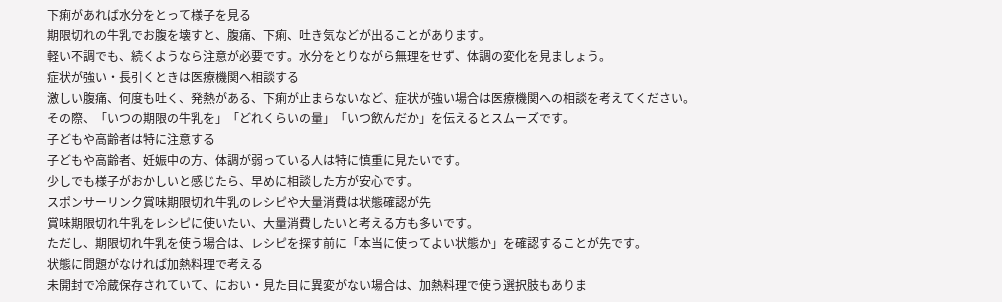下痢があれば水分をとって様子を見る
期限切れの牛乳でお腹を壊すと、腹痛、下痢、吐き気などが出ることがあります。
軽い不調でも、続くようなら注意が必要です。水分をとりながら無理をせず、体調の変化を見ましょう。
症状が強い・長引くときは医療機関へ相談する
激しい腹痛、何度も吐く、発熱がある、下痢が止まらないなど、症状が強い場合は医療機関への相談を考えてください。
その際、「いつの期限の牛乳を」「どれくらいの量」「いつ飲んだか」を伝えるとスムーズです。
子どもや高齢者は特に注意する
子どもや高齢者、妊娠中の方、体調が弱っている人は特に慎重に見たいです。
少しでも様子がおかしいと感じたら、早めに相談した方が安心です。
スポンサーリンク賞味期限切れ牛乳のレシピや大量消費は状態確認が先
賞味期限切れ牛乳をレシピに使いたい、大量消費したいと考える方も多いです。
ただし、期限切れ牛乳を使う場合は、レシピを探す前に「本当に使ってよい状態か」を確認することが先です。
状態に問題がなければ加熱料理で考える
未開封で冷蔵保存されていて、におい・見た目に異変がない場合は、加熱料理で使う選択肢もありま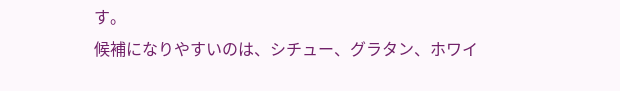す。
候補になりやすいのは、シチュー、グラタン、ホワイ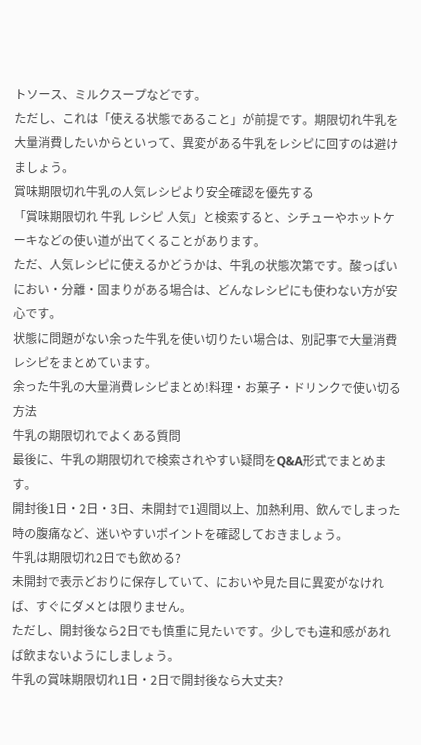トソース、ミルクスープなどです。
ただし、これは「使える状態であること」が前提です。期限切れ牛乳を大量消費したいからといって、異変がある牛乳をレシピに回すのは避けましょう。
賞味期限切れ牛乳の人気レシピより安全確認を優先する
「賞味期限切れ 牛乳 レシピ 人気」と検索すると、シチューやホットケーキなどの使い道が出てくることがあります。
ただ、人気レシピに使えるかどうかは、牛乳の状態次第です。酸っぱいにおい・分離・固まりがある場合は、どんなレシピにも使わない方が安心です。
状態に問題がない余った牛乳を使い切りたい場合は、別記事で大量消費レシピをまとめています。
余った牛乳の大量消費レシピまとめ!料理・お菓子・ドリンクで使い切る方法
牛乳の期限切れでよくある質問
最後に、牛乳の期限切れで検索されやすい疑問をQ&A形式でまとめます。
開封後1日・2日・3日、未開封で1週間以上、加熱利用、飲んでしまった時の腹痛など、迷いやすいポイントを確認しておきましょう。
牛乳は期限切れ2日でも飲める?
未開封で表示どおりに保存していて、においや見た目に異変がなければ、すぐにダメとは限りません。
ただし、開封後なら2日でも慎重に見たいです。少しでも違和感があれば飲まないようにしましょう。
牛乳の賞味期限切れ1日・2日で開封後なら大丈夫?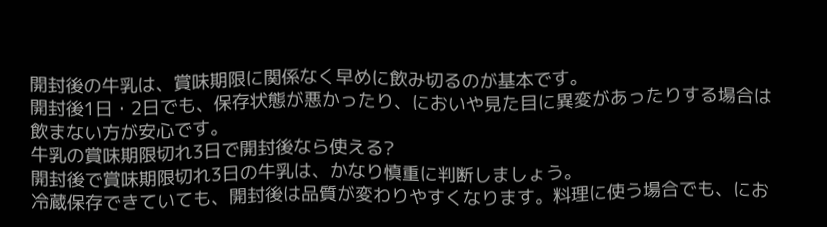開封後の牛乳は、賞味期限に関係なく早めに飲み切るのが基本です。
開封後1日・2日でも、保存状態が悪かったり、においや見た目に異変があったりする場合は飲まない方が安心です。
牛乳の賞味期限切れ3日で開封後なら使える?
開封後で賞味期限切れ3日の牛乳は、かなり慎重に判断しましょう。
冷蔵保存できていても、開封後は品質が変わりやすくなります。料理に使う場合でも、にお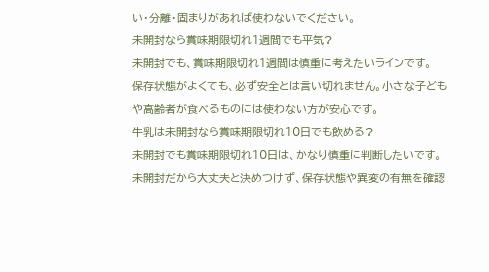い・分離・固まりがあれば使わないでください。
未開封なら賞味期限切れ1週間でも平気?
未開封でも、賞味期限切れ1週間は慎重に考えたいラインです。
保存状態がよくても、必ず安全とは言い切れません。小さな子どもや高齢者が食べるものには使わない方が安心です。
牛乳は未開封なら賞味期限切れ10日でも飲める?
未開封でも賞味期限切れ10日は、かなり慎重に判断したいです。
未開封だから大丈夫と決めつけず、保存状態や異変の有無を確認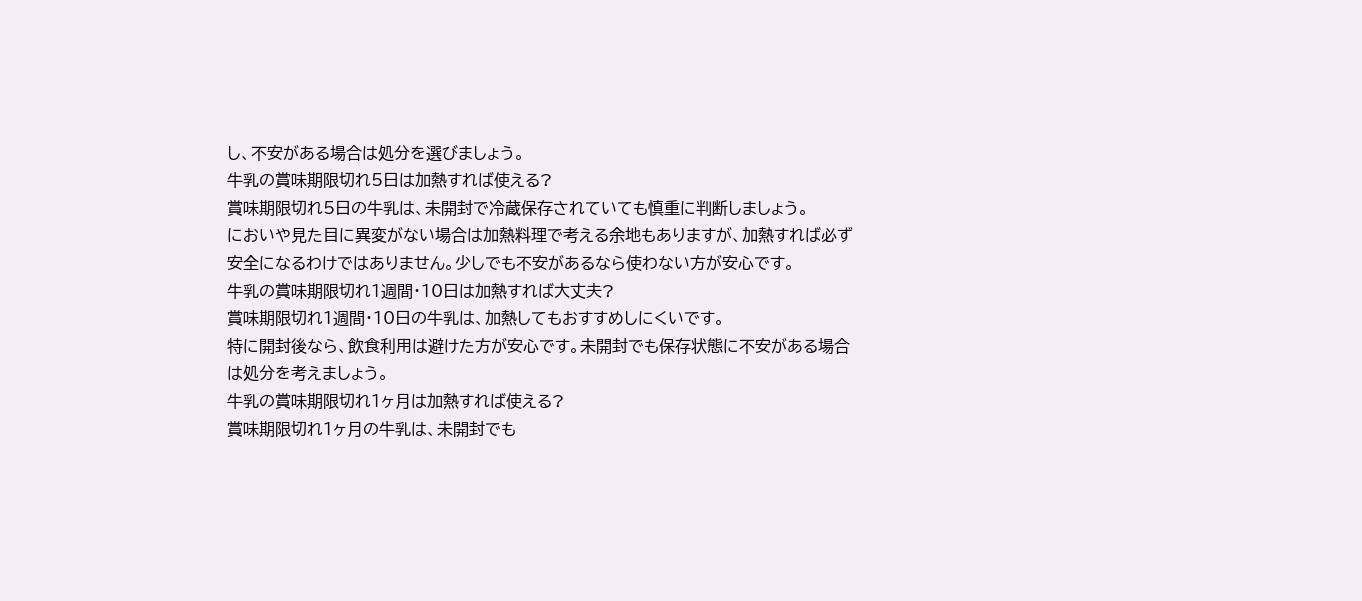し、不安がある場合は処分を選びましょう。
牛乳の賞味期限切れ5日は加熱すれば使える?
賞味期限切れ5日の牛乳は、未開封で冷蔵保存されていても慎重に判断しましょう。
においや見た目に異変がない場合は加熱料理で考える余地もありますが、加熱すれば必ず安全になるわけではありません。少しでも不安があるなら使わない方が安心です。
牛乳の賞味期限切れ1週間・10日は加熱すれば大丈夫?
賞味期限切れ1週間・10日の牛乳は、加熱してもおすすめしにくいです。
特に開封後なら、飲食利用は避けた方が安心です。未開封でも保存状態に不安がある場合は処分を考えましょう。
牛乳の賞味期限切れ1ヶ月は加熱すれば使える?
賞味期限切れ1ヶ月の牛乳は、未開封でも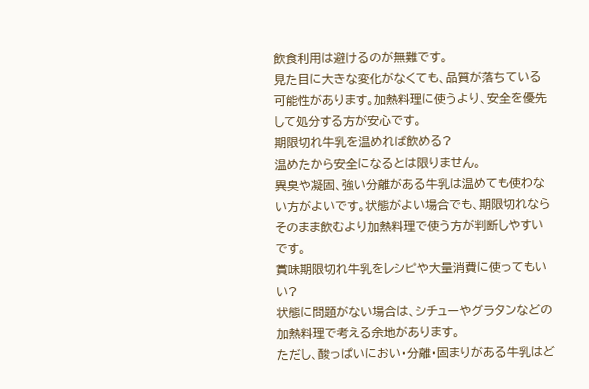飲食利用は避けるのが無難です。
見た目に大きな変化がなくても、品質が落ちている可能性があります。加熱料理に使うより、安全を優先して処分する方が安心です。
期限切れ牛乳を温めれば飲める?
温めたから安全になるとは限りません。
異臭や凝固、強い分離がある牛乳は温めても使わない方がよいです。状態がよい場合でも、期限切れならそのまま飲むより加熱料理で使う方が判断しやすいです。
賞味期限切れ牛乳をレシピや大量消費に使ってもいい?
状態に問題がない場合は、シチューやグラタンなどの加熱料理で考える余地があります。
ただし、酸っぱいにおい・分離・固まりがある牛乳はど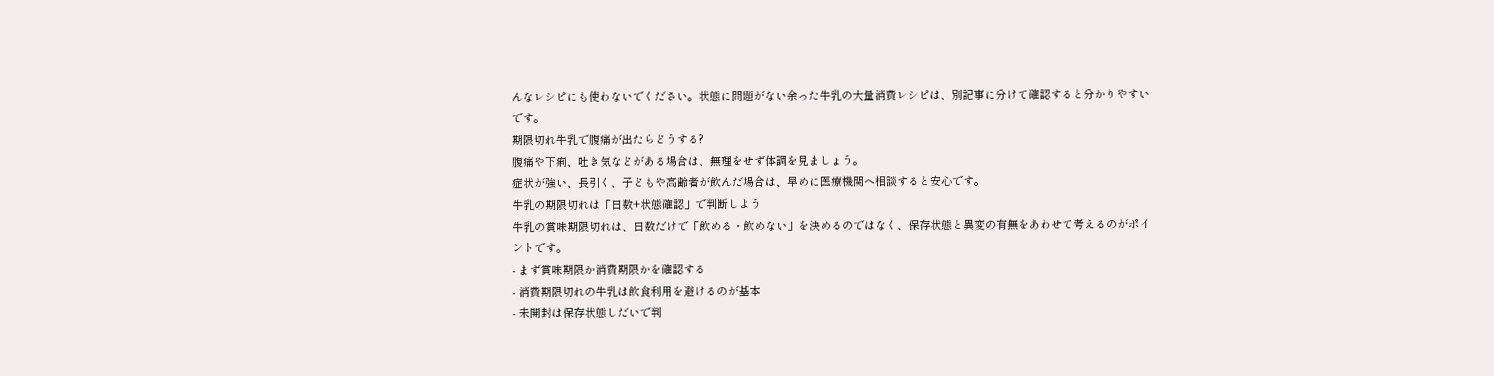んなレシピにも使わないでください。状態に問題がない余った牛乳の大量消費レシピは、別記事に分けて確認すると分かりやすいです。
期限切れ牛乳で腹痛が出たらどうする?
腹痛や下痢、吐き気などがある場合は、無理をせず体調を見ましょう。
症状が強い、長引く、子どもや高齢者が飲んだ場合は、早めに医療機関へ相談すると安心です。
牛乳の期限切れは「日数+状態確認」で判断しよう
牛乳の賞味期限切れは、日数だけで「飲める・飲めない」を決めるのではなく、保存状態と異変の有無をあわせて考えるのがポイントです。
- まず賞味期限か消費期限かを確認する
- 消費期限切れの牛乳は飲食利用を避けるのが基本
- 未開封は保存状態しだいで判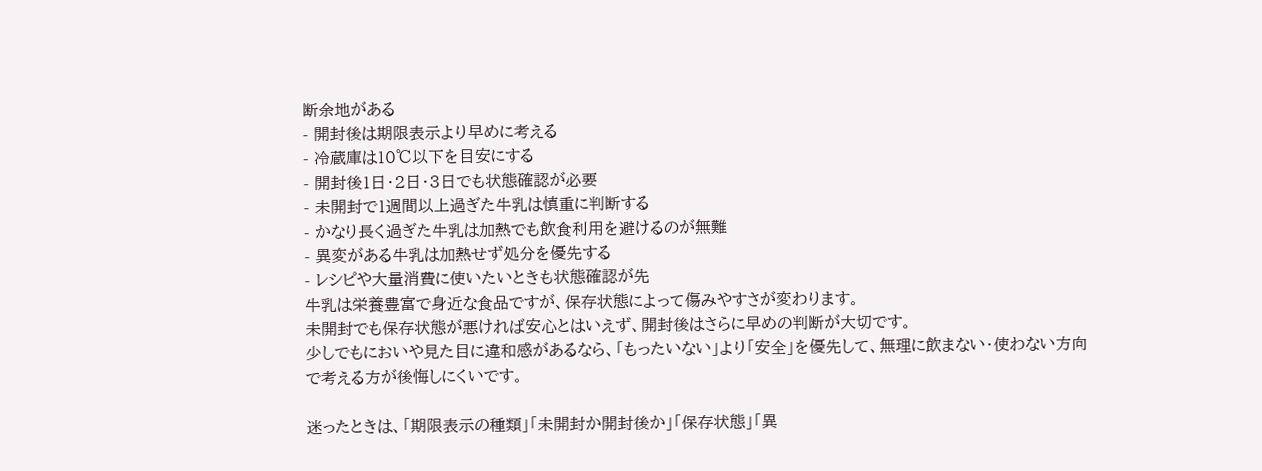断余地がある
- 開封後は期限表示より早めに考える
- 冷蔵庫は10℃以下を目安にする
- 開封後1日・2日・3日でも状態確認が必要
- 未開封で1週間以上過ぎた牛乳は慎重に判断する
- かなり長く過ぎた牛乳は加熱でも飲食利用を避けるのが無難
- 異変がある牛乳は加熱せず処分を優先する
- レシピや大量消費に使いたいときも状態確認が先
牛乳は栄養豊富で身近な食品ですが、保存状態によって傷みやすさが変わります。
未開封でも保存状態が悪ければ安心とはいえず、開封後はさらに早めの判断が大切です。
少しでもにおいや見た目に違和感があるなら、「もったいない」より「安全」を優先して、無理に飲まない・使わない方向で考える方が後悔しにくいです。

迷ったときは、「期限表示の種類」「未開封か開封後か」「保存状態」「異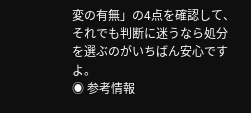変の有無」の4点を確認して、それでも判断に迷うなら処分を選ぶのがいちばん安心ですよ。
◉ 参考情報